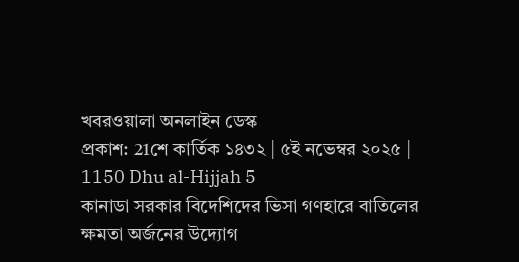খবরওয়ালা অনলাইন ডেস্ক
প্রকাশ: 21শে কার্তিক ১৪৩২ | ৫ই নভেম্বর ২০২৫ | 1150 Dhu al-Hijjah 5
কানাডা সরকার বিদেশিদের ভিসা গণহারে বাতিলের ক্ষমতা অর্জনের উদ্যোগ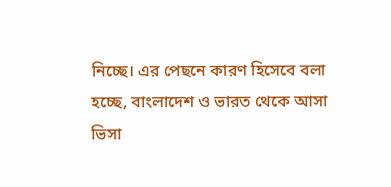নিচ্ছে। এর পেছনে কারণ হিসেবে বলা হচ্ছে, বাংলাদেশ ও ভারত থেকে আসা ভিসা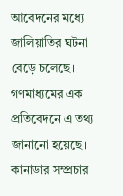আবেদনের মধ্যে জালিয়াতির ঘটনা বেড়ে চলেছে।
গণমাধ্যমের এক প্রতিবেদনে এ তথ্য জানানো হয়েছে।
কানাডার সম্প্রচার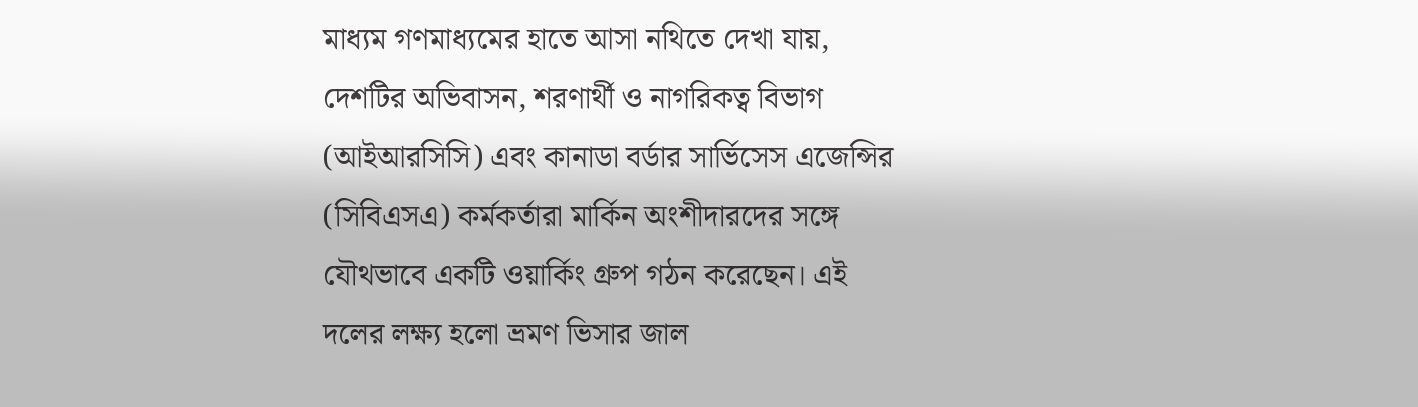মাধ্যম গণমাধ্যমের হাতে আসা নথিতে দেখা যায়, দেশটির অভিবাসন, শরণার্থী ও নাগরিকত্ব বিভাগ (আইআরসিসি) এবং কানাডা বর্ডার সার্ভিসেস এজেন্সির (সিবিএসএ) কর্মকর্তারা মার্কিন অংশীদারদের সঙ্গে যৌথভাবে একটি ওয়ার্কিং গ্রুপ গঠন করেছেন। এই দলের লক্ষ্য হলো ভ্রমণ ভিসার জাল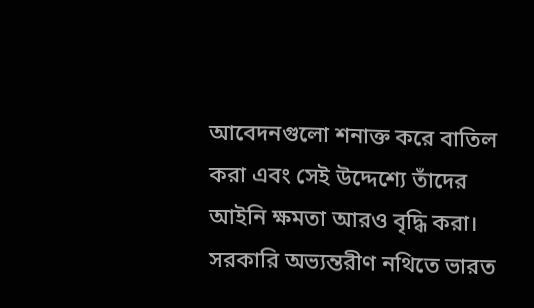আবেদনগুলো শনাক্ত করে বাতিল করা এবং সেই উদ্দেশ্যে তাঁদের আইনি ক্ষমতা আরও বৃদ্ধি করা।
সরকারি অভ্যন্তরীণ নথিতে ভারত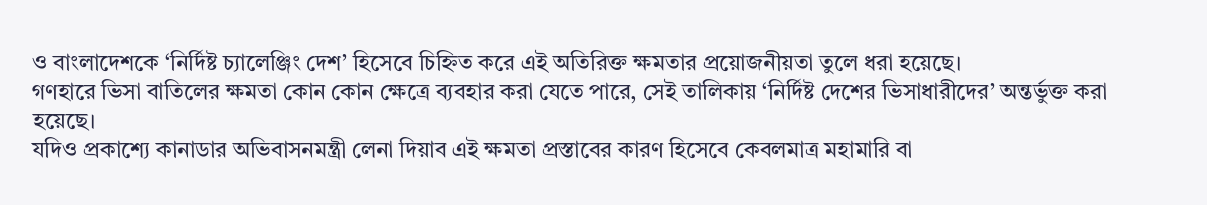ও বাংলাদেশকে ‘নির্দিষ্ট চ্যালেঞ্জিং দেশ’ হিসেবে চিহ্নিত করে এই অতিরিক্ত ক্ষমতার প্রয়োজনীয়তা তুলে ধরা হয়েছে।
গণহারে ভিসা বাতিলের ক্ষমতা কোন কোন ক্ষেত্রে ব্যবহার করা যেতে পারে, সেই তালিকায় ‘নির্দিষ্ট দেশের ভিসাধারীদের’ অন্তর্ভুক্ত করা হয়েছে।
যদিও প্রকাশ্যে কানাডার অভিবাসনমন্ত্রী লেনা দিয়াব এই ক্ষমতা প্রস্তাবের কারণ হিসেবে কেবলমাত্র মহামারি বা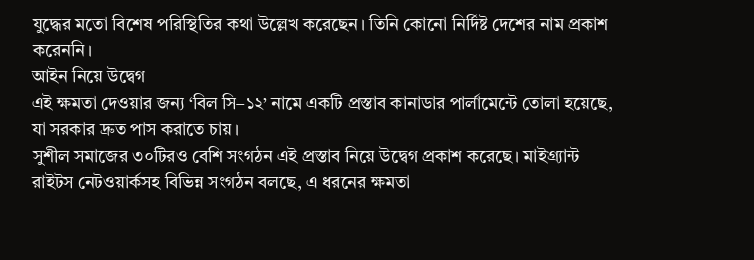যুদ্ধের মতো বিশেষ পরিস্থিতির কথা উল্লেখ করেছেন। তিনি কোনো নির্দিষ্ট দেশের নাম প্রকাশ করেননি।
আইন নিয়ে উদ্বেগ
এই ক্ষমতা দেওয়ার জন্য ‘বিল সি–১২’ নামে একটি প্রস্তাব কানাডার পার্লামেন্টে তোলা হয়েছে, যা সরকার দ্রুত পাস করাতে চায়।
সুশীল সমাজের ৩০টিরও বেশি সংগঠন এই প্রস্তাব নিয়ে উদ্বেগ প্রকাশ করেছে। মাইগ্র্যান্ট রাইটস নেটওয়ার্কসহ বিভিন্ন সংগঠন বলছে, এ ধরনের ক্ষমতা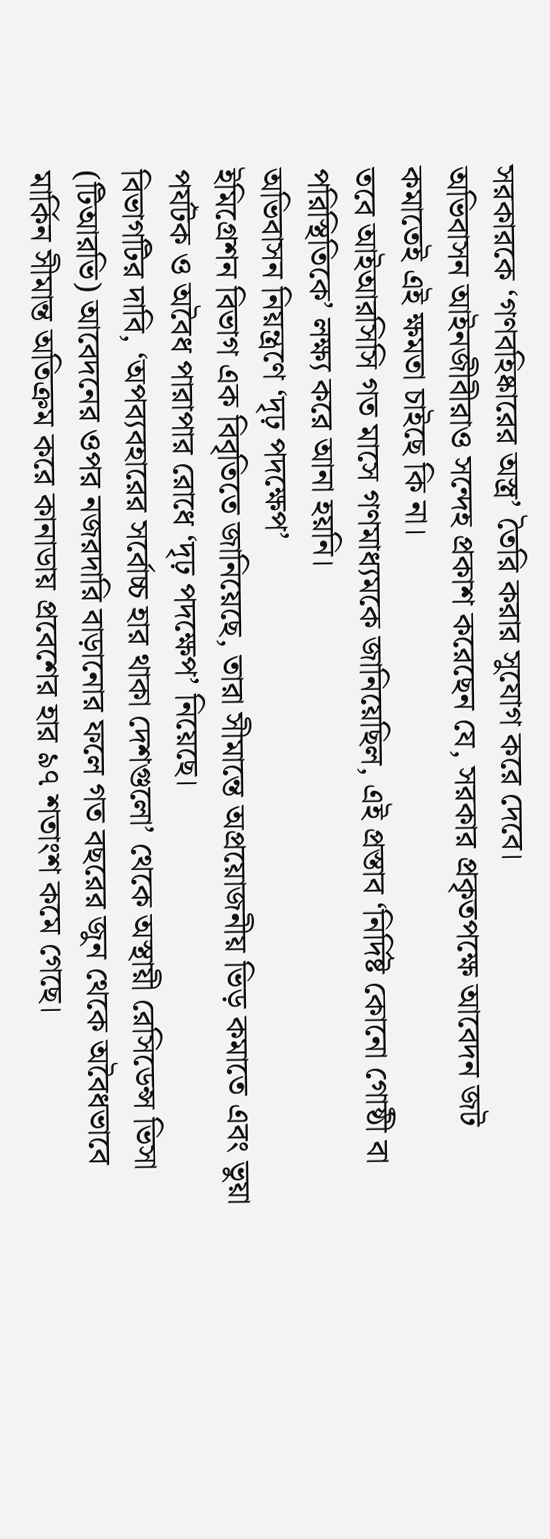সরকারকে ‘গণবহিষ্কারের অস্ত্র’ তৈরি করার সুযোগ করে দেবে।
অভিবাসন আইনজীবীরাও সন্দেহ প্রকাশ করেছেন যে, সরকার প্রকৃতপক্ষে আবেদন জট কমাতেই এই ক্ষমতা চাইছে কি না।
তবে আইআরসিসি গত মাসে গণমাধ্যমকে জানিয়েছিল, এই প্রস্তাব ‘নির্দিষ্ট কোনো গোষ্ঠী বা পরিস্থিতিকে’ লক্ষ্য করে আনা হয়নি।
অভিবাসন নিয়ন্ত্রণে ‘দৃঢ় পদক্ষেপ’
ইমিগ্রেশন বিভাগ এক বিবৃতিতে জানিয়েছে, তারা সীমান্তে অপ্রয়োজনীয় ভিড় কমাতে এবং ভুয়া পর্যটক ও অবৈধ পারাপার রোধে ‘দৃঢ় পদক্ষেপ’ নিয়েছে।
বিভাগটির দাবি, ‘অপব্যবহারের সর্বোচ্চ হার থাকা দেশগুলো’ থেকে অস্থায়ী রেসিডেন্স ভিসা (টিআরভি) আবেদনের ওপর নজরদারি বাড়ানোর ফলে গত বছরের জুন থেকে অবৈধভাবে মার্কিন সীমান্ত অতিক্রম করে কানাডায় প্রবেশের হার ৯৭ শতাংশ কমে গেছে।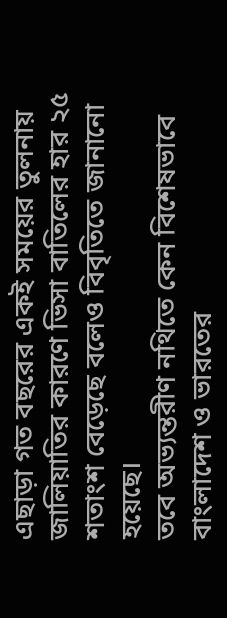এছাড়া গত বছরের একই সময়ের তুলনায় জালিয়াতির কারণে ভিসা বাতিলের হার ২৫ শতাংশ বেড়েছে বলেও বিবৃতিতে জানানো হয়েছে।
তবে অভ্যন্তরীণ নথিতে কেন বিশেষভাবে বাংলাদেশ ও ভারতের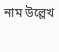নাম উল্লেখ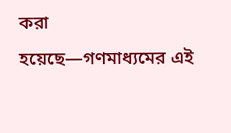করা হয়েছে—গণমাধ্যমের এই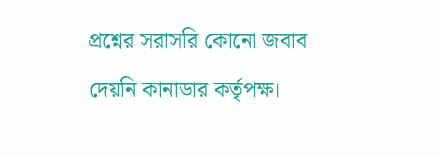প্রশ্নের সরাসরি কোনো জবাব দেয়নি কানাডার কর্তৃপক্ষ।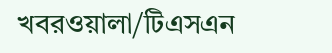খবরওয়ালা/টিএসএন